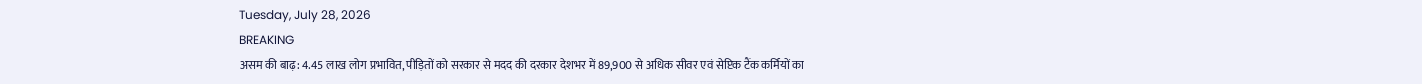Tuesday, July 28, 2026
BREAKING
असम की बाढ़: 4.45 लाख लोग प्रभावित, पीड़ितों को सरकार से मदद की दरकार देशभर में 89,900 से अधिक सीवर एवं सेप्टिक टैंक कर्मियों का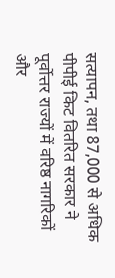सत्यापन, तथा 87,000 से अधिक पीपीई किट वितरित सरकार ने पूर्वोत्तर राज्यों में वरिष्ठ नागरिकों और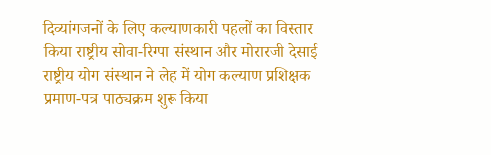दिव्यांगजनों के लिए कल्याणकारी पहलों का विस्तार किया राष्ट्रीय सोवा-रिग्पा संस्थान और मोरारजी देसाई राष्ट्रीय योग संस्थान ने लेह में योग कल्याण प्रशिक्षक प्रमाण-पत्र पाठ्यक्रम शुरू किया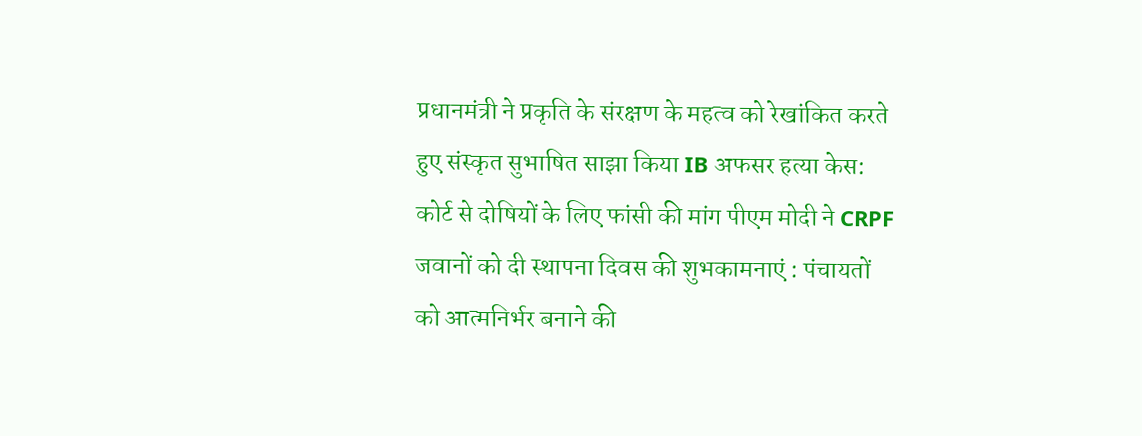प्रधानमंत्री ने प्रकृति के संरक्षण के महत्व को रेखांकित करते हुए संस्कृत सुभाषित साझा किया IB अफसर हत्या केस: कोर्ट से दोषियों के लिए फांसी की मांग पीएम मोदी ने CRPF जवानों को दी स्थापना दिवस की शुभकामनाएं : पंचायतों को आत्मनिर्भर बनाने की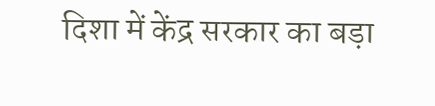दिशा में केंद्र सरकार का बड़ा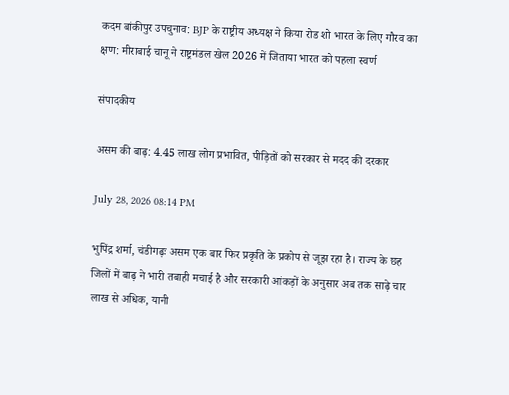कदम बांकीपुर उपचुनाव: BJP के राष्ट्रीय अध्यक्ष ने किया रोड शो भारत के लिए गौरव का क्षण: मीराबाई चानू ने राष्ट्रमंडल खेल 2026 में जिताया भारत को पहला स्वर्ण

संपादकीय

असम की बाढ़: 4.45 लाख लोग प्रभावित, पीड़ितों को सरकार से मदद की दरकार

July 28, 2026 08:14 PM

भुपिंद्र शर्मा, चंडीगढ़ः असम एक बार फिर प्रकृति के प्रकोप से जूझ रहा है। राज्य के छह जिलों में बाढ़ ने भारी तबाही मचाई है और सरकारी आंकड़ों के अनुसार अब तक साढ़े चार लाख से अधिक, यानी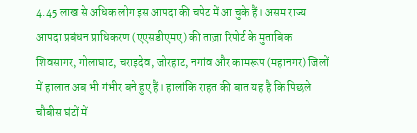4.45 लाख से अधिक लोग इस आपदा की चपेट में आ चुके हैं। असम राज्य आपदा प्रबंधन प्राधिकरण (एएसडीएमए) की ताज़ा रिपोर्ट के मुताबिक शिवसागर, गोलाघाट, चराइदेव, जोरहाट, नगांव और कामरूप (महानगर) जिलों में हालात अब भी गंभीर बने हुए हैं। हालांकि राहत की बात यह है कि पिछले चौबीस घंटों में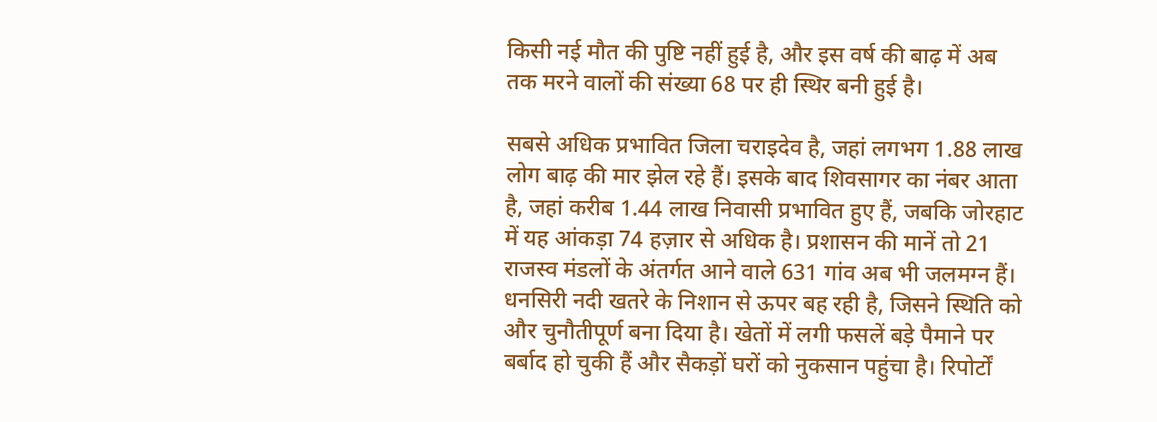किसी नई मौत की पुष्टि नहीं हुई है, और इस वर्ष की बाढ़ में अब तक मरने वालों की संख्या 68 पर ही स्थिर बनी हुई है।

सबसे अधिक प्रभावित जिला चराइदेव है, जहां लगभग 1.88 लाख लोग बाढ़ की मार झेल रहे हैं। इसके बाद शिवसागर का नंबर आता है, जहां करीब 1.44 लाख निवासी प्रभावित हुए हैं, जबकि जोरहाट में यह आंकड़ा 74 हज़ार से अधिक है। प्रशासन की मानें तो 21 राजस्व मंडलों के अंतर्गत आने वाले 631 गांव अब भी जलमग्न हैं। धनसिरी नदी खतरे के निशान से ऊपर बह रही है, जिसने स्थिति को और चुनौतीपूर्ण बना दिया है। खेतों में लगी फसलें बड़े पैमाने पर बर्बाद हो चुकी हैं और सैकड़ों घरों को नुकसान पहुंचा है। रिपोर्टों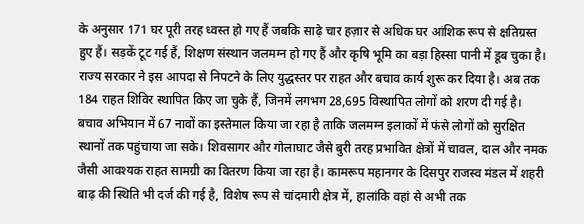के अनुसार 171 घर पूरी तरह ध्वस्त हो गए हैं जबकि साढ़े चार हज़ार से अधिक घर आंशिक रूप से क्षतिग्रस्त हुए हैं। सड़कें टूट गई हैं, शिक्षण संस्थान जलमग्न हो गए हैं और कृषि भूमि का बड़ा हिस्सा पानी में डूब चुका है। राज्य सरकार ने इस आपदा से निपटने के लिए युद्धस्तर पर राहत और बचाव कार्य शुरू कर दिया है। अब तक 184 राहत शिविर स्थापित किए जा चुके हैं, जिनमें लगभग 28,695 विस्थापित लोगों को शरण दी गई है। बचाव अभियान में 67 नावों का इस्तेमाल किया जा रहा है ताकि जलमग्न इलाकों में फंसे लोगों को सुरक्षित स्थानों तक पहुंचाया जा सके। शिवसागर और गोलाघाट जैसे बुरी तरह प्रभावित क्षेत्रों में चावल, दाल और नमक जैसी आवश्यक राहत सामग्री का वितरण किया जा रहा है। कामरूप महानगर के दिसपुर राजस्व मंडल में शहरी बाढ़ की स्थिति भी दर्ज की गई है, विशेष रूप से चांदमारी क्षेत्र में, हालांकि वहां से अभी तक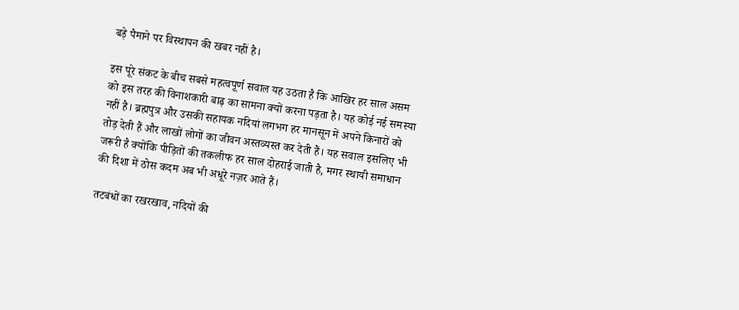बड़े पैमाने पर विस्थापन की खबर नहीं है।

इस पूरे संकट के बीच सबसे महत्वपूर्ण सवाल यह उठता है कि आखिर हर साल असम को इस तरह की विनाशकारी बाढ़ का सामना क्यों करना पड़ता है। यह कोई नई समस्या नहीं है। ब्रह्मपुत्र और उसकी सहायक नदियां लगभग हर मानसून में अपने किनारों को तोड़ देती हैं और लाखों लोगों का जीवन अस्तव्यस्त कर देती हैं। यह सवाल इसलिए भी जरूरी है क्योंकि पीड़ितों की तकलीफ हर साल दोहराई जाती है, मगर स्थायी समाधान की दिशा में ठोस कदम अब भी अधूरे नज़र आते हैं।

तटबंधों का रखरखाव, नदियों की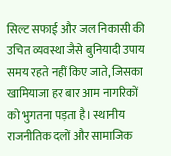सिल्ट सफाई और जल निकासी की उचित व्यवस्था जैसे बुनियादी उपाय समय रहते नहीं किए जाते, जिसका खामियाजा हर बार आम नागरिकों को भुगतना पड़ता है। स्थानीय राजनीतिक दलों और सामाजिक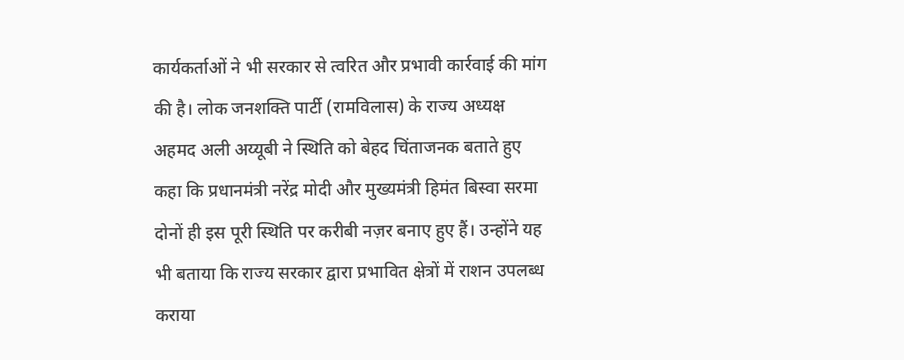कार्यकर्ताओं ने भी सरकार से त्वरित और प्रभावी कार्रवाई की मांग की है। लोक जनशक्ति पार्टी (रामविलास) के राज्य अध्यक्ष अहमद अली अय्यूबी ने स्थिति को बेहद चिंताजनक बताते हुए कहा कि प्रधानमंत्री नरेंद्र मोदी और मुख्यमंत्री हिमंत बिस्वा सरमा दोनों ही इस पूरी स्थिति पर करीबी नज़र बनाए हुए हैं। उन्होंने यह भी बताया कि राज्य सरकार द्वारा प्रभावित क्षेत्रों में राशन उपलब्ध कराया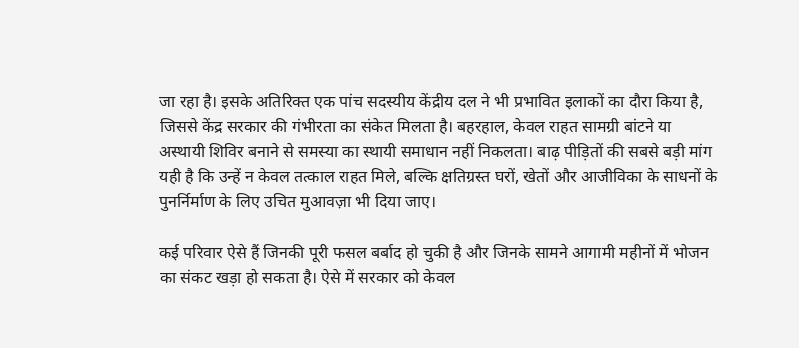जा रहा है। इसके अतिरिक्त एक पांच सदस्यीय केंद्रीय दल ने भी प्रभावित इलाकों का दौरा किया है, जिससे केंद्र सरकार की गंभीरता का संकेत मिलता है। बहरहाल, केवल राहत सामग्री बांटने या अस्थायी शिविर बनाने से समस्या का स्थायी समाधान नहीं निकलता। बाढ़ पीड़ितों की सबसे बड़ी मांग यही है कि उन्हें न केवल तत्काल राहत मिले, बल्कि क्षतिग्रस्त घरों, खेतों और आजीविका के साधनों के पुनर्निर्माण के लिए उचित मुआवज़ा भी दिया जाए।

कई परिवार ऐसे हैं जिनकी पूरी फसल बर्बाद हो चुकी है और जिनके सामने आगामी महीनों में भोजन का संकट खड़ा हो सकता है। ऐसे में सरकार को केवल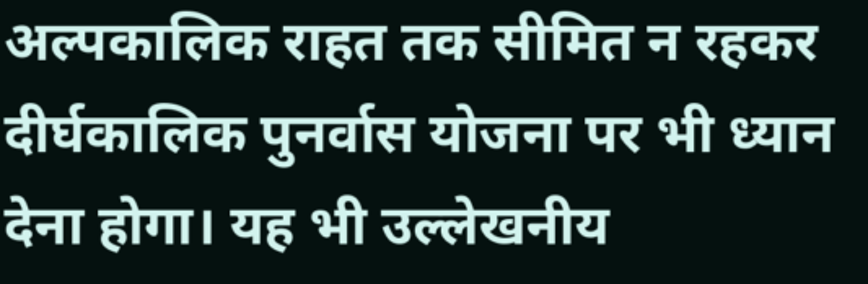अल्पकालिक राहत तक सीमित न रहकर दीर्घकालिक पुनर्वास योजना पर भी ध्यान देना होगा। यह भी उल्लेखनीय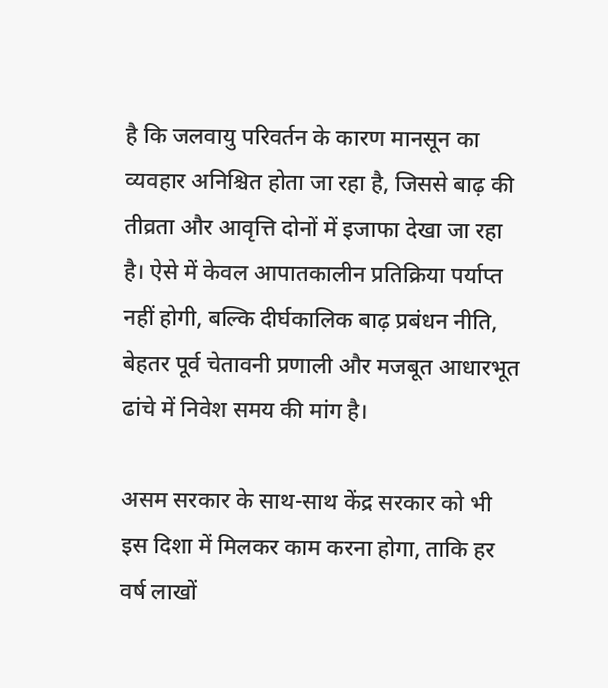है कि जलवायु परिवर्तन के कारण मानसून का व्यवहार अनिश्चित होता जा रहा है, जिससे बाढ़ की तीव्रता और आवृत्ति दोनों में इजाफा देखा जा रहा है। ऐसे में केवल आपातकालीन प्रतिक्रिया पर्याप्त नहीं होगी, बल्कि दीर्घकालिक बाढ़ प्रबंधन नीति, बेहतर पूर्व चेतावनी प्रणाली और मजबूत आधारभूत ढांचे में निवेश समय की मांग है।

असम सरकार के साथ-साथ केंद्र सरकार को भी इस दिशा में मिलकर काम करना होगा, ताकि हर वर्ष लाखों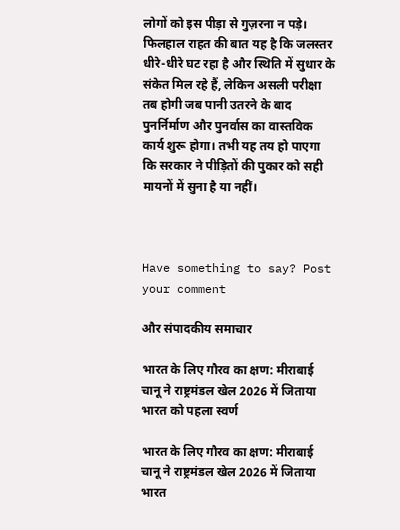लोगों को इस पीड़ा से गुज़रना न पड़े। फिलहाल राहत की बात यह है कि जलस्तर धीरे-धीरे घट रहा है और स्थिति में सुधार के संकेत मिल रहे हैं, लेकिन असली परीक्षा तब होगी जब पानी उतरने के बाद पुनर्निर्माण और पुनर्वास का वास्तविक कार्य शुरू होगा। तभी यह तय हो पाएगा कि सरकार ने पीड़ितों की पुकार को सही मायनों में सुना है या नहीं।



Have something to say? Post your comment

और संपादकीय समाचार

भारत के लिए गौरव का क्षण: मीराबाई चानू ने राष्ट्रमंडल खेल 2026 में जिताया भारत को पहला स्वर्ण

भारत के लिए गौरव का क्षण: मीराबाई चानू ने राष्ट्रमंडल खेल 2026 में जिताया भारत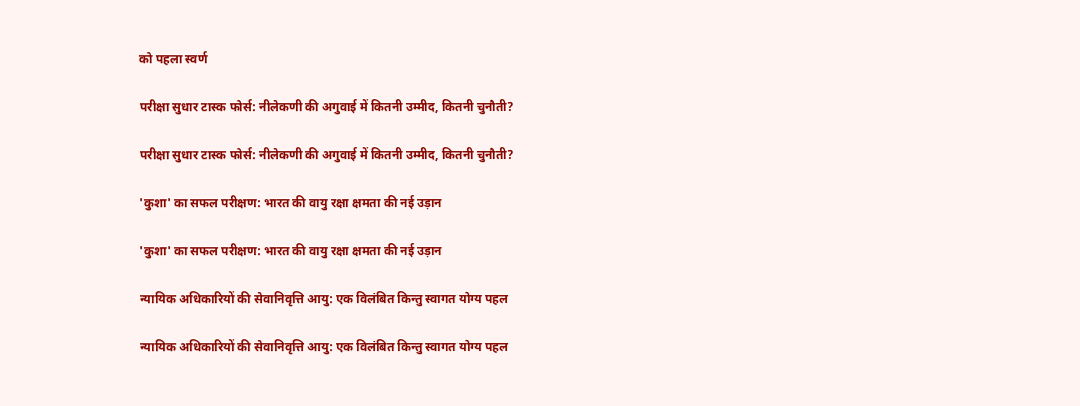को पहला स्वर्ण

परीक्षा सुधार टास्क फोर्स: नीलेकणी की अगुवाई में कितनी उम्मीद, कितनी चुनौती?

परीक्षा सुधार टास्क फोर्स: नीलेकणी की अगुवाई में कितनी उम्मीद, कितनी चुनौती?

'कुशा' का सफल परीक्षण: भारत की वायु रक्षा क्षमता की नई उड़ान

'कुशा' का सफल परीक्षण: भारत की वायु रक्षा क्षमता की नई उड़ान

न्यायिक अधिकारियों की सेवानिवृत्ति आयु: एक विलंबित किन्तु स्वागत योग्य पहल

न्यायिक अधिकारियों की सेवानिवृत्ति आयु: एक विलंबित किन्तु स्वागत योग्य पहल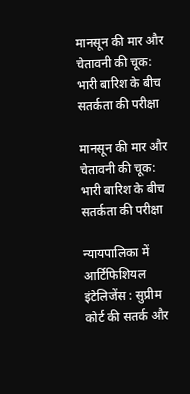मानसून की मार और चेतावनी की चूक: भारी बारिश के बीच सतर्कता की परीक्षा

मानसून की मार और चेतावनी की चूक: भारी बारिश के बीच सतर्कता की परीक्षा

न्यायपालिका में आर्टिफिशियल इंटेलिजेंस : सुप्रीम कोर्ट की सतर्क और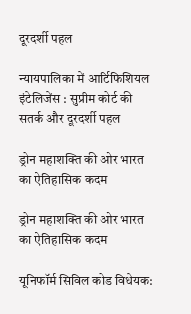दूरदर्शी पहल

न्यायपालिका में आर्टिफिशियल इंटेलिजेंस : सुप्रीम कोर्ट की सतर्क और दूरदर्शी पहल

ड्रोन महाशक्ति की ओर भारत का ऐतिहासिक कदम

ड्रोन महाशक्ति की ओर भारत का ऐतिहासिक कदम

यूनिफॉर्म सिविल कोड विधेयक: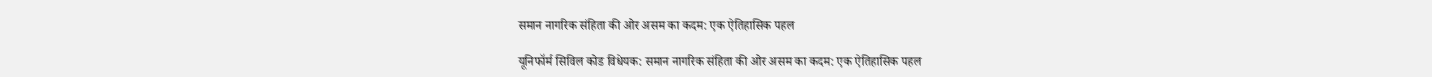समान नागरिक संहिता की ओर असम का कदम: एक ऐतिहासिक पहल

यूनिफॉर्म सिविल कोड विधेयक: समान नागरिक संहिता की ओर असम का कदम: एक ऐतिहासिक पहल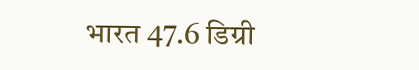भारत 47.6 डिग्री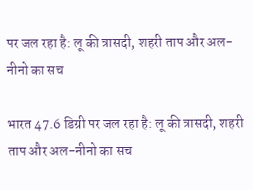पर जल रहा है: लू की त्रासदी, शहरी ताप और अल-नीनो का सच

भारत 47.6 डिग्री पर जल रहा है: लू की त्रासदी, शहरी ताप और अल-नीनो का सच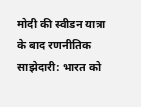मोदी की स्वीडन यात्रा के बाद रणनीतिक साझेदारी: भारत को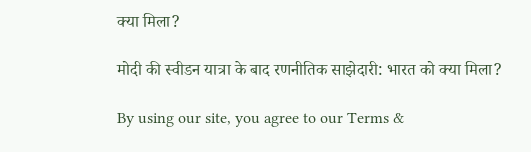क्या मिला?

मोदी की स्वीडन यात्रा के बाद रणनीतिक साझेदारी: भारत को क्या मिला?

By using our site, you agree to our Terms &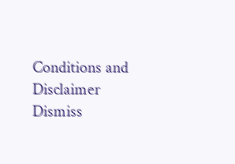Conditions and Disclaimer     Dismiss